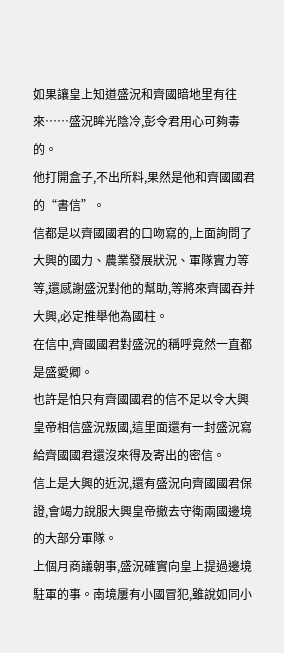如果讓皇上知道盛況和齊國暗地里有往來……盛況眸光陰冷,彭令君用心可夠毒的。
他打開盒子,不出所料,果然是他和齊國國君的“書信”。
信都是以齊國國君的口吻寫的,上面詢問了大興的國力、農業發展狀況、軍隊實力等等,還感謝盛況對他的幫助,等將來齊國吞并大興,必定推舉他為國柱。
在信中,齊國國君對盛況的稱呼竟然一直都是盛愛卿。
也許是怕只有齊國國君的信不足以令大興皇帝相信盛況叛國,這里面還有一封盛況寫給齊國國君還沒來得及寄出的密信。
信上是大興的近況,還有盛況向齊國國君保證,會竭力說服大興皇帝撤去守衛兩國邊境的大部分軍隊。
上個月商議朝事,盛況確實向皇上提過邊境駐軍的事。南境屢有小國冒犯,雖說如同小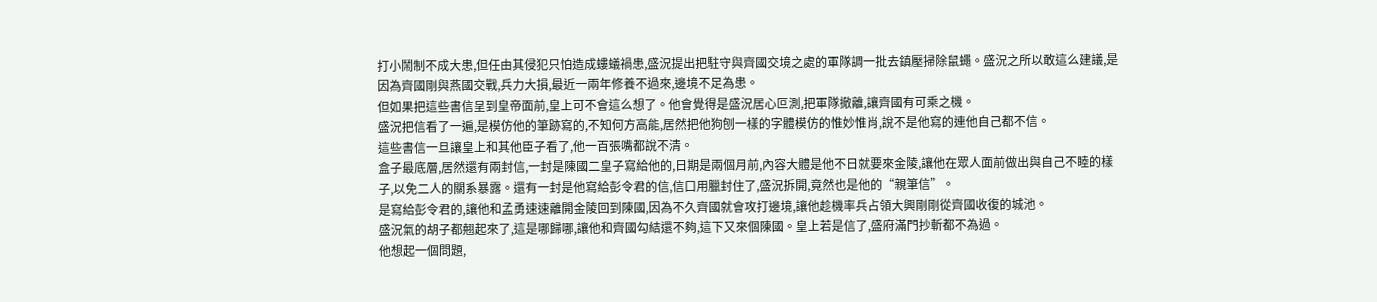打小鬧制不成大患,但任由其侵犯只怕造成螻蟻禍患,盛況提出把駐守與齊國交境之處的軍隊調一批去鎮壓掃除鼠蠅。盛況之所以敢這么建議,是因為齊國剛與燕國交戰,兵力大損,最近一兩年修養不過來,邊境不足為患。
但如果把這些書信呈到皇帝面前,皇上可不會這么想了。他會覺得是盛況居心叵測,把軍隊撤離,讓齊國有可乘之機。
盛況把信看了一遍,是模仿他的筆跡寫的,不知何方高能,居然把他狗刨一樣的字體模仿的惟妙惟肖,說不是他寫的連他自己都不信。
這些書信一旦讓皇上和其他臣子看了,他一百張嘴都說不清。
盒子最底層,居然還有兩封信,一封是陳國二皇子寫給他的,日期是兩個月前,內容大體是他不日就要來金陵,讓他在眾人面前做出與自己不睦的樣子,以免二人的關系暴露。還有一封是他寫給彭令君的信,信口用臘封住了,盛況拆開,竟然也是他的“親筆信”。
是寫給彭令君的,讓他和孟勇速速離開金陵回到陳國,因為不久齊國就會攻打邊境,讓他趁機率兵占領大興剛剛從齊國收復的城池。
盛況氣的胡子都翹起來了,這是哪歸哪,讓他和齊國勾結還不夠,這下又來個陳國。皇上若是信了,盛府滿門抄斬都不為過。
他想起一個問題,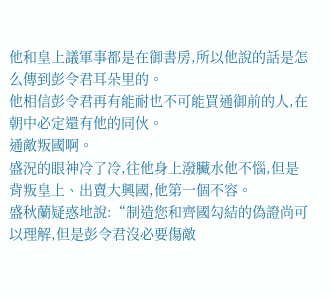他和皇上議軍事都是在御書房,所以他說的話是怎么傳到彭令君耳朵里的。
他相信彭令君再有能耐也不可能買通御前的人,在朝中必定還有他的同伙。
通敵叛國啊。
盛況的眼神冷了冷,往他身上潑臟水他不惱,但是背叛皇上、出賣大興國,他第一個不容。
盛秋蘭疑惑地說:“制造您和齊國勾結的偽證尚可以理解,但是彭令君沒必要傷敵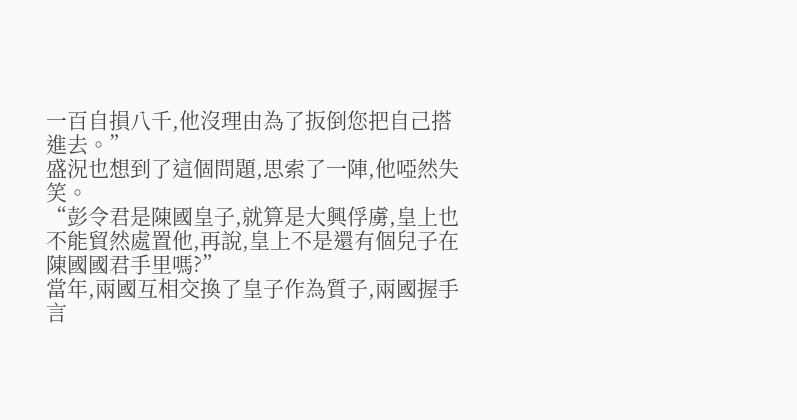一百自損八千,他沒理由為了扳倒您把自己搭進去。”
盛況也想到了這個問題,思索了一陣,他啞然失笑。
“彭令君是陳國皇子,就算是大興俘虜,皇上也不能貿然處置他,再說,皇上不是還有個兒子在陳國國君手里嗎?”
當年,兩國互相交換了皇子作為質子,兩國握手言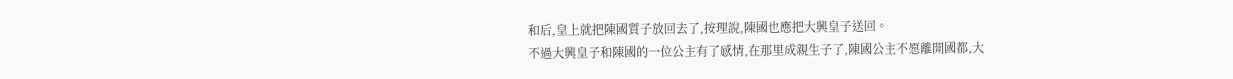和后,皇上就把陳國質子放回去了,按理說,陳國也應把大興皇子送回。
不過大興皇子和陳國的一位公主有了感情,在那里成親生子了,陳國公主不愿離開國都,大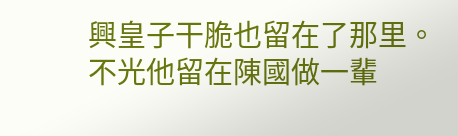興皇子干脆也留在了那里。
不光他留在陳國做一輩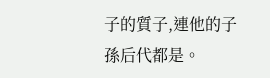子的質子,連他的子孫后代都是。